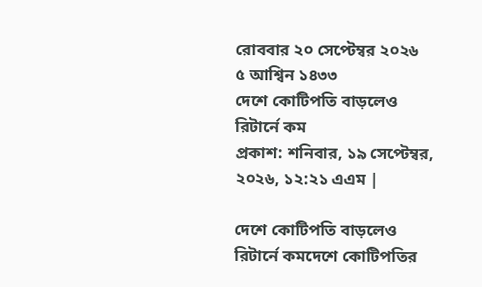রোববার ২০ সেপ্টেম্বর ২০২৬
৫ আশ্বিন ১৪৩৩
দেশে কোটিপতি বাড়লেও রিটার্নে কম
প্রকাশ: শনিবার, ১৯ সেপ্টেম্বর, ২০২৬, ১২:২১ এএম |

দেশে কোটিপতি বাড়লেও রিটার্নে কমদেশে কোটিপতির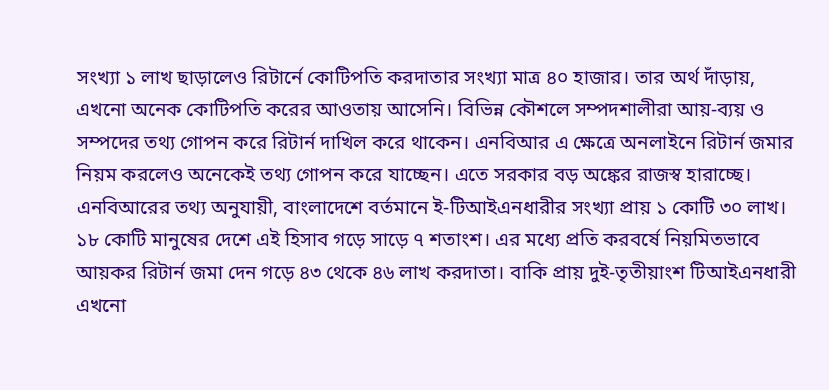সংখ্যা ১ লাখ ছাড়ালেও রিটার্নে কোটিপতি করদাতার সংখ্যা মাত্র ৪০ হাজার। তার অর্থ দাঁড়ায়, এখনো অনেক কোটিপতি করের আওতায় আসেনি। বিভিন্ন কৌশলে সম্পদশালীরা আয়-ব্যয় ও সম্পদের তথ্য গোপন করে রিটার্ন দাখিল করে থাকেন। এনবিআর এ ক্ষেত্রে অনলাইনে রিটার্ন জমার নিয়ম করলেও অনেকেই তথ্য গোপন করে যাচ্ছেন। এতে সরকার বড় অঙ্কের রাজস্ব হারাচ্ছে।
এনবিআরের তথ্য অনুযায়ী, বাংলাদেশে বর্তমানে ই-টিআইএনধারীর সংখ্যা প্রায় ১ কোটি ৩০ লাখ। ১৮ কোটি মানুষের দেশে এই হিসাব গড়ে সাড়ে ৭ শতাংশ। এর মধ্যে প্রতি করবর্ষে নিয়মিতভাবে আয়কর রিটার্ন জমা দেন গড়ে ৪৩ থেকে ৪৬ লাখ করদাতা। বাকি প্রায় দুই-তৃতীয়াংশ টিআইএনধারী এখনো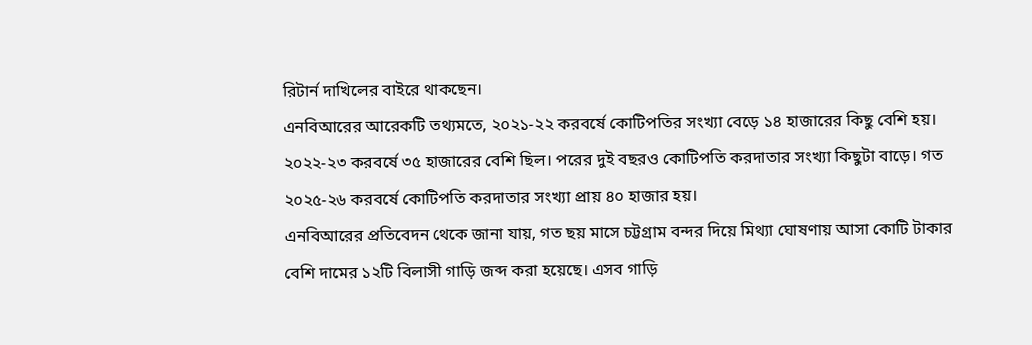রিটার্ন দাখিলের বাইরে থাকছেন।
এনবিআরের আরেকটি তথ্যমতে, ২০২১-২২ করবর্ষে কোটিপতির সংখ্যা বেড়ে ১৪ হাজারের কিছু বেশি হয়। ২০২২-২৩ করবর্ষে ৩৫ হাজারের বেশি ছিল। পরের দুই বছরও কোটিপতি করদাতার সংখ্যা কিছুটা বাড়ে। গত ২০২৫-২৬ করবর্ষে কোটিপতি করদাতার সংখ্যা প্রায় ৪০ হাজার হয়।
এনবিআরের প্রতিবেদন থেকে জানা যায়, গত ছয় মাসে চট্টগ্রাম বন্দর দিয়ে মিথ্যা ঘোষণায় আসা কোটি টাকার বেশি দামের ১২টি বিলাসী গাড়ি জব্দ করা হয়েছে। এসব গাড়ি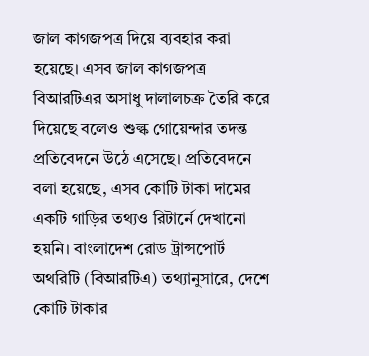জাল কাগজপত্র দিয়ে ব্যবহার করা হয়েছে। এসব জাল কাগজপত্র বিআরটিএর অসাধু দালালচক্র তৈরি করে দিয়েছে বলেও শুল্ক গোয়েন্দার তদন্ত প্রতিবেদনে উঠে এসেছে। প্রতিবেদনে বলা হয়েছে, এসব কোটি টাকা দামের একটি গাড়ির তথ্যও রিটার্নে দেখানো হয়নি। বাংলাদেশ রোড ট্রান্সপোর্ট অথরিটি (বিআরটিএ) তথ্যানুসারে, দেশে কোটি টাকার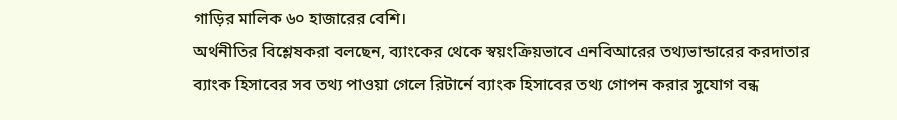গাড়ির মালিক ৬০ হাজারের বেশি।
অর্থনীতির বিশ্লেষকরা বলছেন, ব্যাংকের থেকে স্বয়ংক্রিয়ভাবে এনবিআরের তথ্যভান্ডারের করদাতার ব্যাংক হিসাবের সব তথ্য পাওয়া গেলে রিটার্নে ব্যাংক হিসাবের তথ্য গোপন করার সুযোগ বন্ধ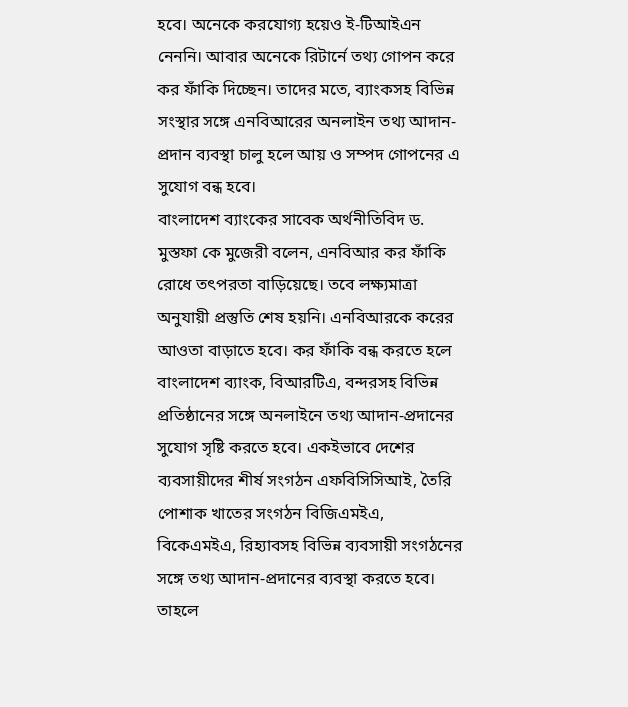হবে। অনেকে করযোগ্য হয়েও ই-টিআইএন নেননি। আবার অনেকে রিটার্নে তথ্য গোপন করে কর ফাঁকি দিচ্ছেন। তাদের মতে, ব্যাংকসহ বিভিন্ন সংস্থার সঙ্গে এনবিআরের অনলাইন তথ্য আদান-প্রদান ব্যবস্থা চালু হলে আয় ও সম্পদ গোপনের এ সুযোগ বন্ধ হবে।
বাংলাদেশ ব্যাংকের সাবেক অর্থনীতিবিদ ড. মুস্তফা কে মুজেরী বলেন, এনবিআর কর ফাঁকি রোধে তৎপরতা বাড়িয়েছে। তবে লক্ষ্যমাত্রা অনুযায়ী প্রস্তুতি শেষ হয়নি। এনবিআরকে করের আওতা বাড়াতে হবে। কর ফাঁকি বন্ধ করতে হলে বাংলাদেশ ব্যাংক, বিআরটিএ, বন্দরসহ বিভিন্ন প্রতিষ্ঠানের সঙ্গে অনলাইনে তথ্য আদান-প্রদানের সুযোগ সৃষ্টি করতে হবে। একইভাবে দেশের ব্যবসায়ীদের শীর্ষ সংগঠন এফবিসিসিআই, তৈরি পোশাক খাতের সংগঠন বিজিএমইএ, বিকেএমইএ, রিহ্যাবসহ বিভিন্ন ব্যবসায়ী সংগঠনের সঙ্গে তথ্য আদান-প্রদানের ব্যবস্থা করতে হবে। তাহলে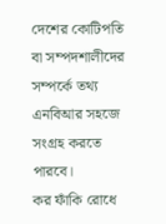দেশের কোটিপতি বা সম্পদশালীদের সম্পর্কে তথ্য এনবিআর সহজে সংগ্রহ করতে পারবে।
কর ফাঁকি রোধে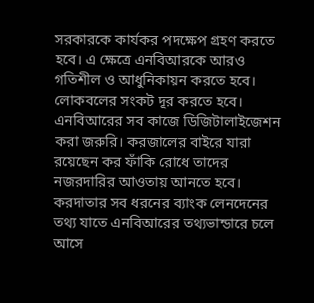সরকারকে কার্যকর পদক্ষেপ গ্রহণ করতে হবে। এ ক্ষেত্রে এনবিআরকে আরও গতিশীল ও আধুনিকায়ন করতে হবে। লোকবলের সংকট দূর করতে হবে। এনবিআরের সব কাজে ডিজিটালাইজেশন করা জরুরি। করজালের বাইরে যারা রয়েছেন কর ফাঁকি রোধে তাদের নজরদারির আওতায় আনতে হবে। করদাতার সব ধরনের ব্যাংক লেনদেনের তথ্য যাতে এনবিআরের তথ্যভান্ডারে চলে আসে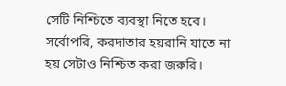সেটি নিশ্চিতে ব্যবস্থা নিতে হবে। সর্বোপরি, করদাতার হয়রানি যাতে না হয় সেটাও নিশ্চিত করা জরুরি।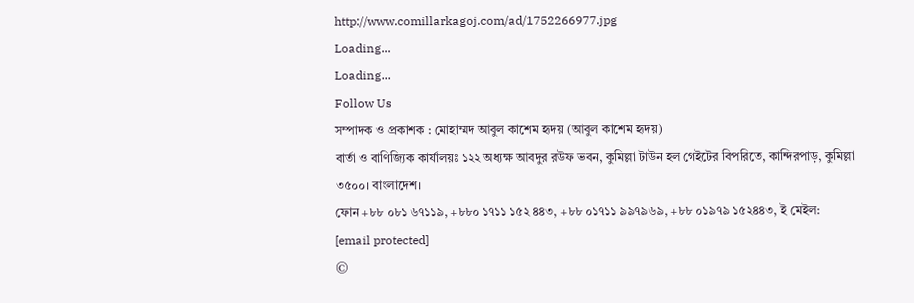http://www.comillarkagoj.com/ad/1752266977.jpg
Loading...
Loading...
Follow Us
সম্পাদক ও প্রকাশক : মোহাম্মদ আবুল কাশেম হৃদয় (আবুল কাশেম হৃদয়)
বার্তা ও বাণিজ্যিক কার্যালয়ঃ ১২২ অধ্যক্ষ আবদুর রউফ ভবন, কুমিল্লা টাউন হল গেইটের বিপরিতে, কান্দিরপাড়, কুমিল্লা ৩৫০০। বাংলাদেশ।
ফোন +৮৮ ০৮১ ৬৭১১৯, +৮৮০ ১৭১১ ১৫২ ৪৪৩, +৮৮ ০১৭১১ ৯৯৭৯৬৯, +৮৮ ০১৯৭৯ ১৫২৪৪৩, ই মেইল: [email protected]
©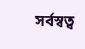সর্বস্বত্ব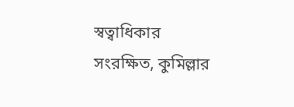স্বত্বাধিকার সংরক্ষিত, কুমিল্লার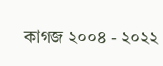কাগজ ২০০৪ - ২০২২